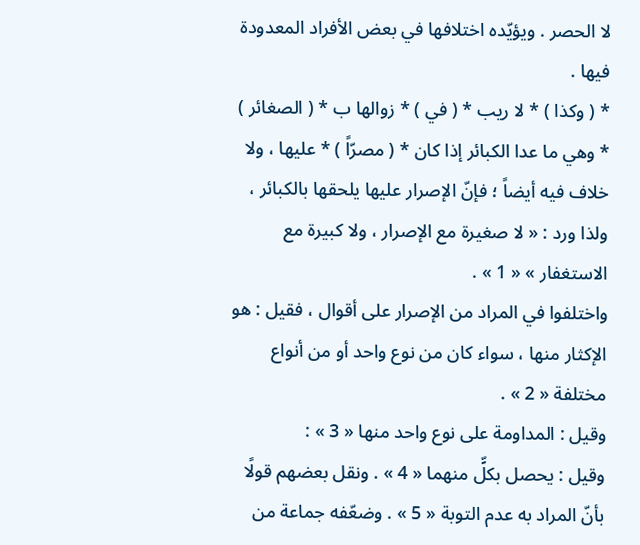لا الحصر . ويؤيّده اختلافها في بعض الأفراد المعدودة فيها .
* ( وكذا ) * لا ريب * ( في ) * زوالها ب * ( الصغائر ) * وهي ما عدا الكبائر إذا كان * ( مصرّاً ) * عليها ، ولا خلاف فيه أيضاً ؛ فإنّ الإصرار عليها يلحقها بالكبائر ، ولذا ورد : « لا صغيرة مع الإصرار ، ولا كبيرة مع الاستغفار » « 1 » .
واختلفوا في المراد من الإصرار على أقوال ، فقيل : هو الإكثار منها ، سواء كان من نوع واحد أو من أنواع مختلفة « 2 » .
وقيل : المداومة على نوع واحد منها « 3 » :
وقيل : يحصل بكلٍّ منهما « 4 » . ونقل بعضهم قولًا بأنّ المراد به عدم التوبة « 5 » . وضعّفه جماعة من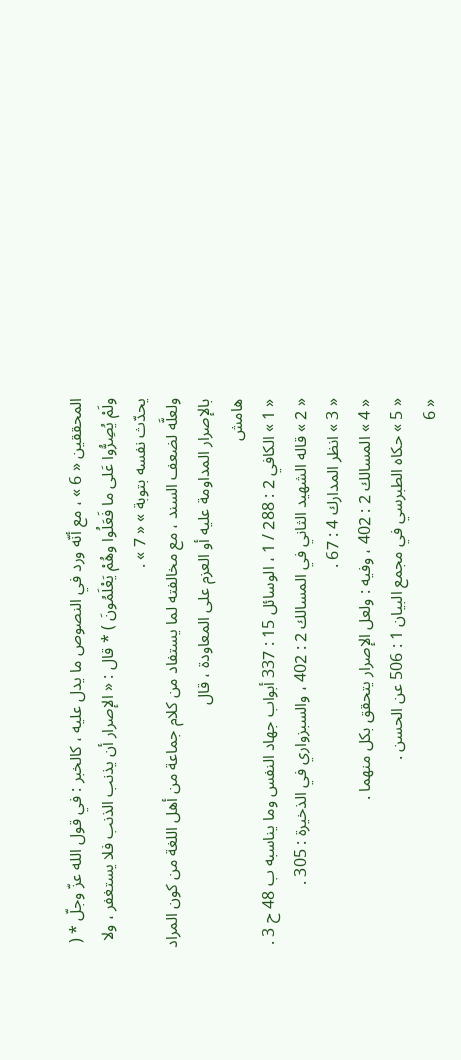المحققين « 6 » ، مع أنّه ورد في النصوص ما يدل عليه ، كالخبر : في قول الله عزّ وجلّ * ( ولَمْ يُصِرُّوا عَلى ما فَعَلُوا وهُمْ يَعْلَمُونَ ) * قال : « الإصرار أن يذنب الذنب فلا يستغفر ، ولا يحدّث نفسه بتوبة » « 7 » .
ولعلَّه لضعف السند ، مع مخالفته لما يستفاد من كلام جماعة من أهل اللغة من كون المراد بالإصرار المداومة عليه أو العزم على المعاودة ، قال
هامش
« 1 » الكافي 2 : 288 / 1 ، الوسائل 15 : 337 أبواب جهاد النفس وما يناسبه ب 48 ح 3 .
« 2 » قاله الشهيد الثاني في المسالك 2 : 402 ، والسبزواري في الذخيرة : 305 .
« 3 » انظر المدارك 4 : 67 .
« 4 » المسالك 2 : 402 ، وفيه : ولعل الإصرار يتحقق بكل منهما .
« 5 » حكاه الطبرسي في مجمع البيان 1 : 506 عن الحسن .
« 6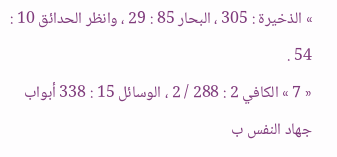» الذخيرة : 305 ، البحار 85 : 29 ، وانظر الحدائق 10 : 54 .
« 7 » الكافي 2 : 288 / 2 ، الوسائل 15 : 338 أبواب جهاد النفس ب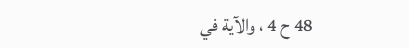48 ح 4 ، والآية في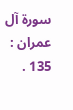سورة آل عمران : 135 .